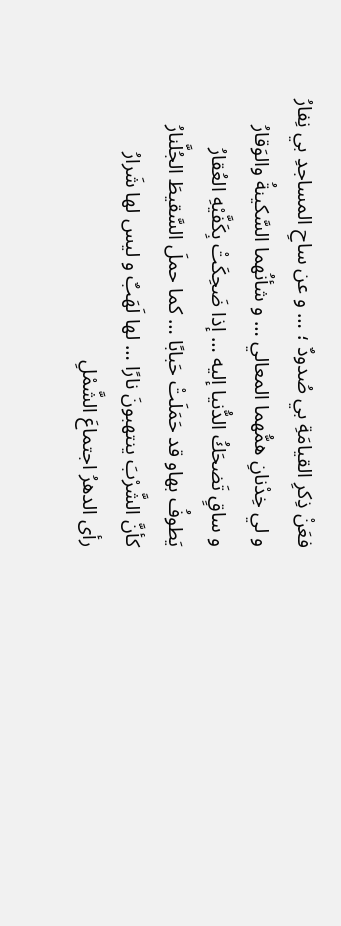فعَنْ ذِكرِ القيامَةِ بي صُدودٌ ؛ … و عن ساحِ المساجدِ بي نِفارُ
و لي خِدْنانِ همُّهما المعالي … و شأنُهما السَّكينةُ والوَقارُ
و ساقٍ تَضحَكُ الدُّنيا إليه … إذا ضَحِكَتْ بِكَفَّيْهِ العُقارُ
يَطوفُ بهاو قد حَمَلَتْ حَبابًا … كما حملَ السَّقيطَ الجُلَّنارُ
كأنَّ الشَّرْبَ ينتهبونَ نارًا … لها لَهَبٌ و ليس لها شَرارُ
رأى الدهرُ اجتماعَ الشَّمْلِ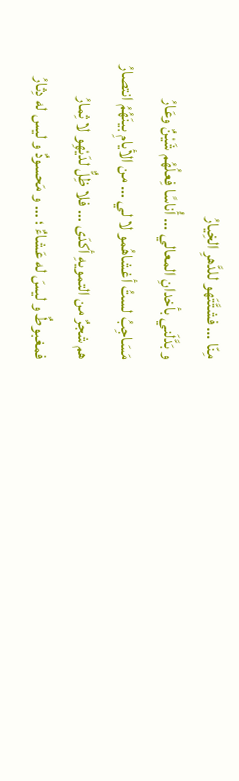مِنّا … فشتَّتَهو للدَّهرِ الخِيارُ
و بَدَّلَني بأخدانِ المعالي … أُناسًا فِعلُهُم شَيْنٌ وعَارُ
مَسَاجِبُ لستُ أغشاهُمو لا لي … من الأيامِ بينَهُمُ انتصارُ
هم شجرٌ من التمويهِ أكدَى … فلا ظِلٌّ لدَيْهِو لا ثِمارُ
فمغبوطٌ و ليسَ له عَشاءٌ ؛ … و مَحسودٌ و ليس له دِثارُ